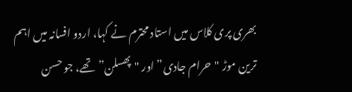بھری پری کلاس میں استاد محترم نے کہا، اردو افسانہ میں اہم ترین موڑ "حرام جادی” اور "پھسلن” تھے، جو حسن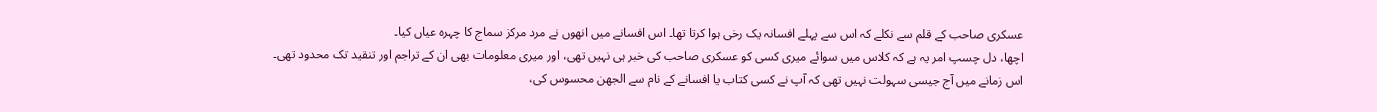عسکری صاحب کے قلم سے نکلے کہ اس سے پہلے افسانہ یک رخی ہوا کرتا تھا۔ اس افسانے میں انھوں نے مرد مرکز سماج کا چہرہ عیاں کیا۔
اچھا، دل چسپ امر یہ ہے کہ کلاس میں سوائے میری کسی کو عسکری صاحب کی خبر ہی نہیں تھی، اور میری معلومات بھی ان کے تراجم اور تنقید تک محدود تھی۔
اس زمانے میں آج جیسی سہولت نہیں تھی کہ آپ نے کسی کتاب یا افسانے کے نام سے الجھن محسوس کی،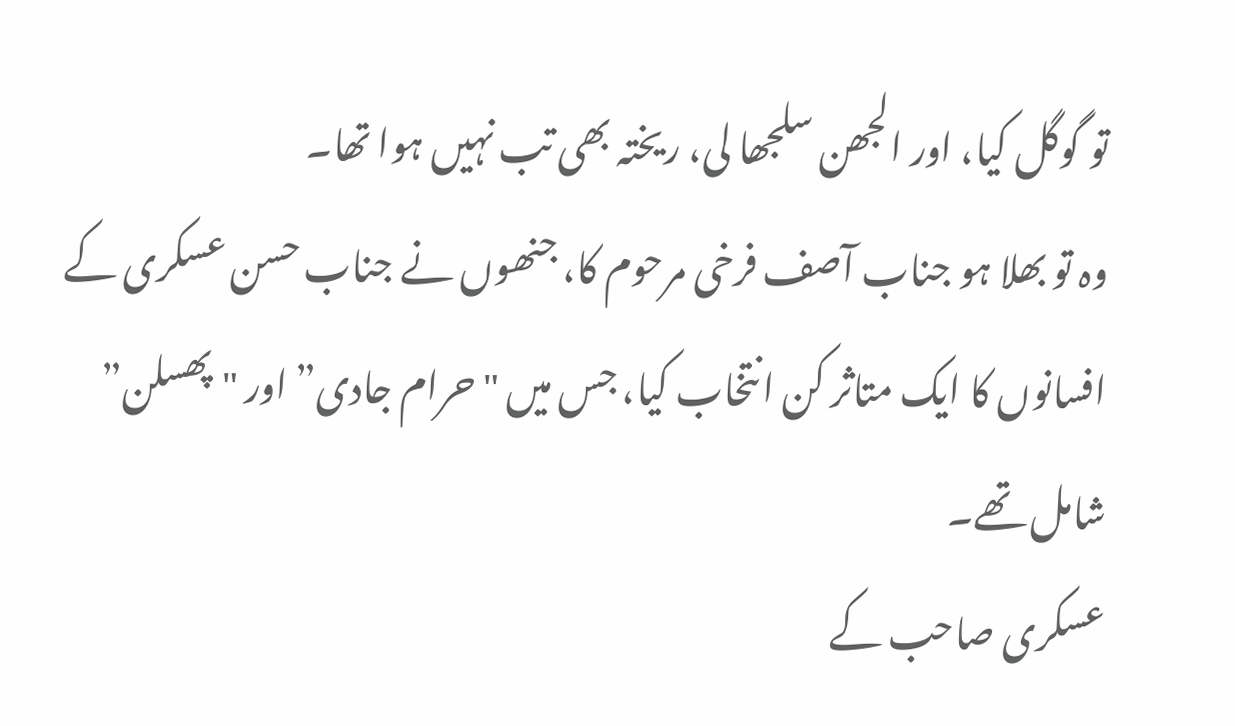تو گوگل کیا، اور الجھن سلجھا لی، ریختہ بھی تب نہیں ہوا تھا۔
وہ تو بھلا ہو جناب آصف فرخی مرحوم کا، جنھوں نے جناب حسن عسکری کے افسانوں کا ایک متاثر کن انتخاب کیا، جس میں "حرام جادی” اور "پھسلن” شامل تھے۔
عسکری صاحب کے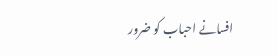افسانے احباب کو ضرور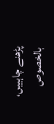پڑھنے چاہییں، بالخصوص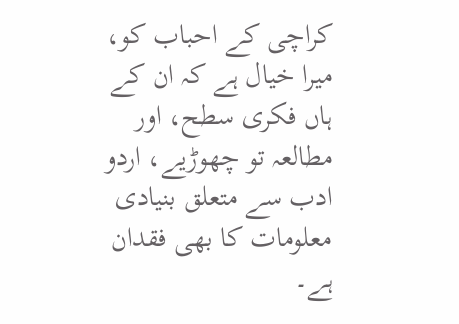کراچی کے احباب کو، میرا خیال ہے کہ ان کے ہاں فکری سطح، اور مطالعہ تو چھوڑیے، اردو ادب سے متعلق بنیادی معلومات کا بھی فقدان ہے۔